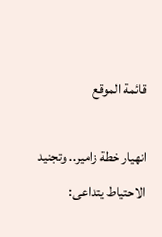قائمة الموقع

انهيار خطة زامير.. وتجنيد الاحتياط يتداعى: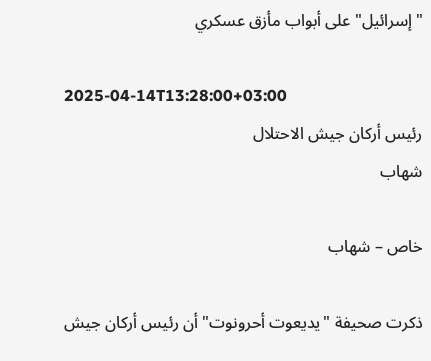"إسرائيل" على أبواب مأزق عسكري

2025-04-14T13:28:00+03:00
رئيس أركان جيش الاحتلال
شهاب

خاص – شهاب

ذكرت صحيفة "يديعوت أحرونوت" أن رئيس أركان جيش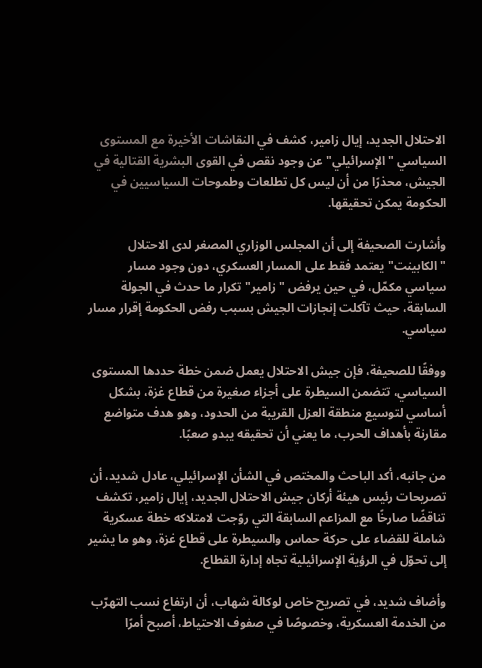الاحتلال الجديد، إيال زامير، كشف في النقاشات الأخيرة مع المستوى السياسي "الإسرائيلي" عن وجود نقص في القوى البشرية القتالية في الجيش، محذرًا من أن ليس كل تطلعات وطموحات السياسيين في الحكومة يمكن تحقيقها.

وأشارت الصحيفة إلى أن المجلس الوزاري المصغر لدى الاحتلال "الكابينت" يعتمد فقط على المسار العسكري، دون وجود مسار سياسي مكمّل، في حين يرفض "زامير" تكرار ما حدث في الجولة السابقة، حيث تآكلت إنجازات الجيش بسبب رفض الحكومة إقرار مسار سياسي.

ووفقًا للصحيفة، فإن جيش الاحتلال يعمل ضمن خطة حددها المستوى السياسي، تتضمن السيطرة على أجزاء صغيرة من قطاع غزة، بشكل أساسي لتوسيع منطقة العزل القريبة من الحدود، وهو هدف متواضع مقارنة بأهداف الحرب، ما يعني أن تحقيقه يبدو صعبًا.

من جانبه، أكد الباحث والمختص في الشأن الإسرائيلي، عادل شديد، أن تصريحات رئيس هيئة أركان جيش الاحتلال الجديد، إيال زامير، تكشف تناقضًا صارخًا مع المزاعم السابقة التي روّجت لامتلاكه خطة عسكرية شاملة للقضاء على حركة حماس والسيطرة على قطاع غزة، وهو ما يشير إلى تحوّل في الرؤية الإسرائيلية تجاه إدارة القطاع.

وأضاف شديد، في تصريح خاص لوكالة شهاب، أن ارتفاع نسب التهرّب من الخدمة العسكرية، وخصوصًا في صفوف الاحتياط، أصبح أمرًا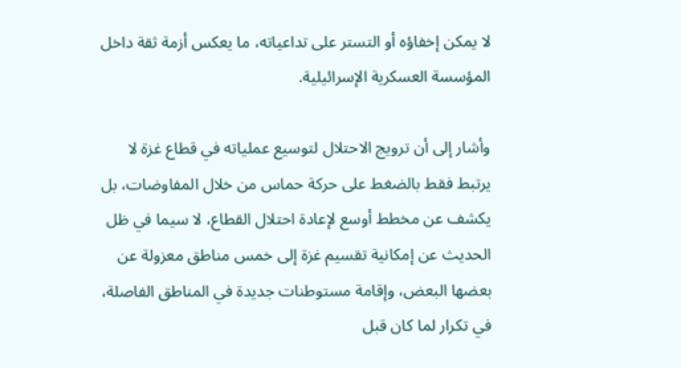لا يمكن إخفاؤه أو التستر على تداعياته، ما يعكس أزمة ثقة داخل المؤسسة العسكرية الإسرائيلية.

وأشار إلى أن ترويج الاحتلال لتوسيع عملياته في قطاع غزة لا يرتبط فقط بالضغط على حركة حماس من خلال المفاوضات، بل يكشف عن مخطط أوسع لإعادة احتلال القطاع، لا سيما في ظل الحديث عن إمكانية تقسيم غزة إلى خمس مناطق معزولة عن بعضها البعض، وإقامة مستوطنات جديدة في المناطق الفاصلة، في تكرار لما كان قبل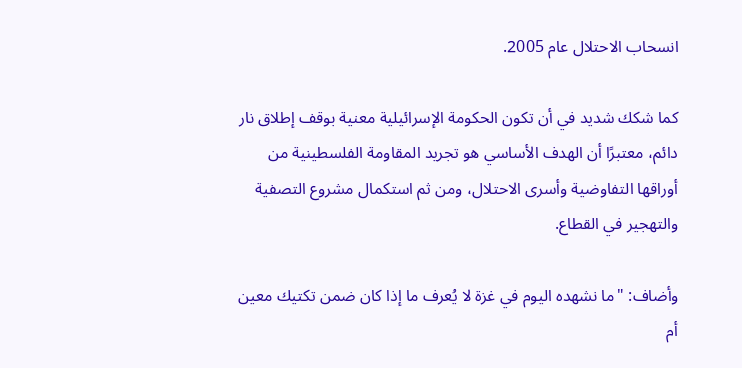انسحاب الاحتلال عام 2005.

كما شكك شديد في أن تكون الحكومة الإسرائيلية معنية بوقف إطلاق نار دائم، معتبرًا أن الهدف الأساسي هو تجريد المقاومة الفلسطينية من أوراقها التفاوضية وأسرى الاحتلال، ومن ثم استكمال مشروع التصفية والتهجير في القطاع.

وأضاف: "ما نشهده اليوم في غزة لا يُعرف ما إذا كان ضمن تكتيك معين أم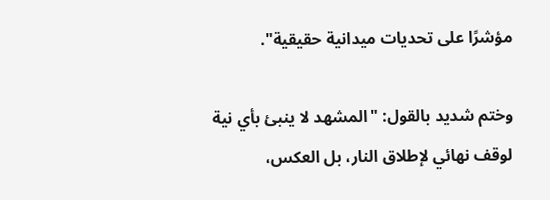مؤشرًا على تحديات ميدانية حقيقية".

وختم شديد بالقول: "المشهد لا ينبئ بأي نية لوقف نهائي لإطلاق النار، بل العكس،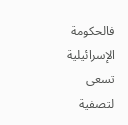فالحكومة الإسرائيلية تسعى لتصفية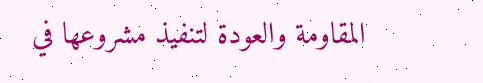المقاومة والعودة لتنفيذ مشروعها في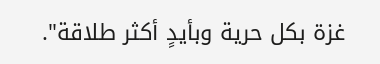غزة بكل حرية وبأيدٍ أكثر طلاقة".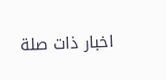اخبار ذات صلة